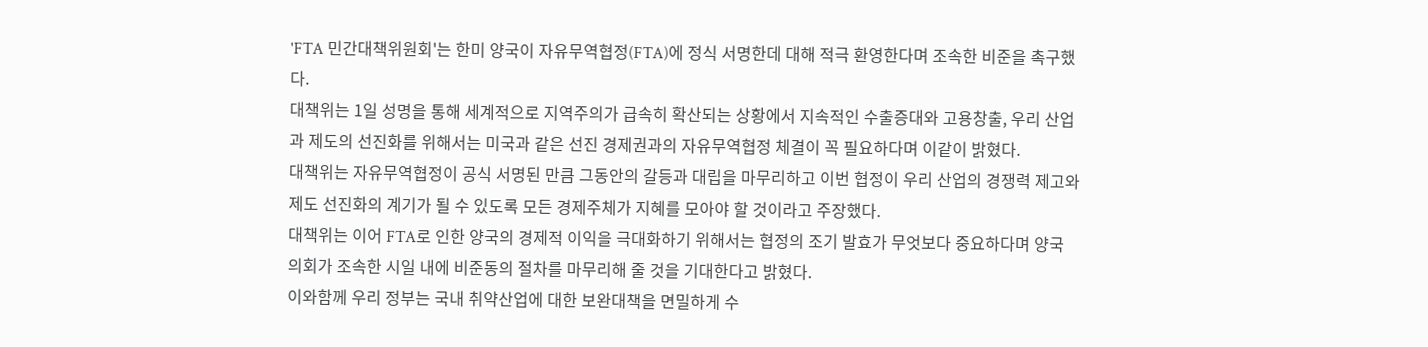'FTA 민간대책위원회'는 한미 양국이 자유무역협정(FTA)에 정식 서명한데 대해 적극 환영한다며 조속한 비준을 촉구했다.
대책위는 1일 성명을 통해 세계적으로 지역주의가 급속히 확산되는 상황에서 지속적인 수출증대와 고용창출, 우리 산업과 제도의 선진화를 위해서는 미국과 같은 선진 경제권과의 자유무역협정 체결이 꼭 필요하다며 이같이 밝혔다.
대책위는 자유무역협정이 공식 서명된 만큼 그동안의 갈등과 대립을 마무리하고 이번 협정이 우리 산업의 경쟁력 제고와 제도 선진화의 계기가 될 수 있도록 모든 경제주체가 지혜를 모아야 할 것이라고 주장했다.
대책위는 이어 FTA로 인한 양국의 경제적 이익을 극대화하기 위해서는 협정의 조기 발효가 무엇보다 중요하다며 양국 의회가 조속한 시일 내에 비준동의 절차를 마무리해 줄 것을 기대한다고 밝혔다.
이와함께 우리 정부는 국내 취약산업에 대한 보완대책을 면밀하게 수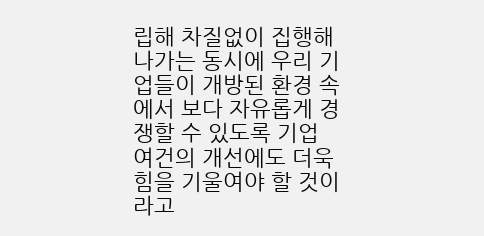립해 차질없이 집행해 나가는 동시에 우리 기업들이 개방된 환경 속에서 보다 자유롭게 경쟁할 수 있도록 기업 여건의 개선에도 더욱 힘을 기울여야 할 것이라고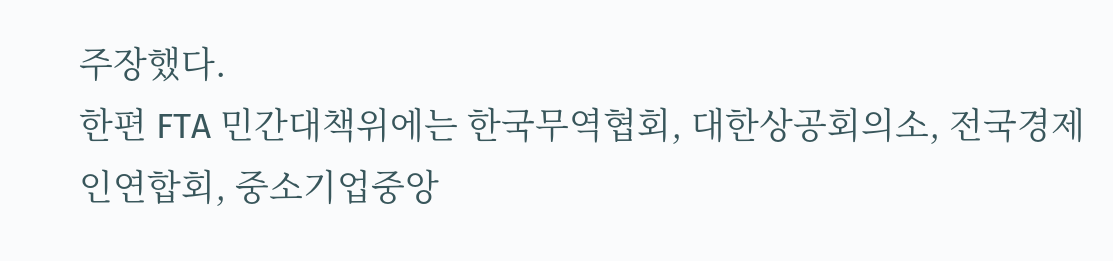주장했다.
한편 FTA 민간대책위에는 한국무역협회, 대한상공회의소, 전국경제인연합회, 중소기업중앙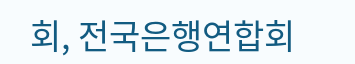회, 전국은행연합회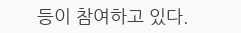등이 참여하고 있다.